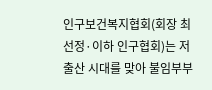인구보건복지협회(회장 최선정·이하 인구협회)는 저출산 시대를 맞아 불임부부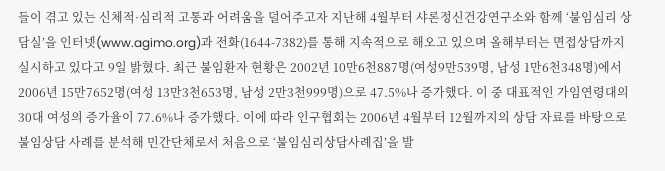들이 겪고 있는 신체적·심리적 고통과 어려움을 덜어주고자 지난해 4월부터 샤론정신건강연구소와 함께 ‘불임심리 상담실’을 인터넷(www.agimo.org)과 전화(1644-7382)를 통해 지속적으로 해오고 있으며 올해부터는 면접상담까지 실시하고 있다고 9일 밝혔다. 최근 불임환자 현황은 2002년 10만6천887명(여성9만539명, 남성 1만6천348명)에서 2006년 15만7652명(여성 13만3천653명, 남성 2만3천999명)으로 47.5%나 증가했다. 이 중 대표적인 가임연령대의 30대 여성의 증가율이 77.6%나 증가했다. 이에 따라 인구협회는 2006년 4월부터 12월까지의 상담 자료를 바탕으로 불임상담 사례를 분석해 민간단체로서 처음으로 ‘불임심리상담사례집’을 발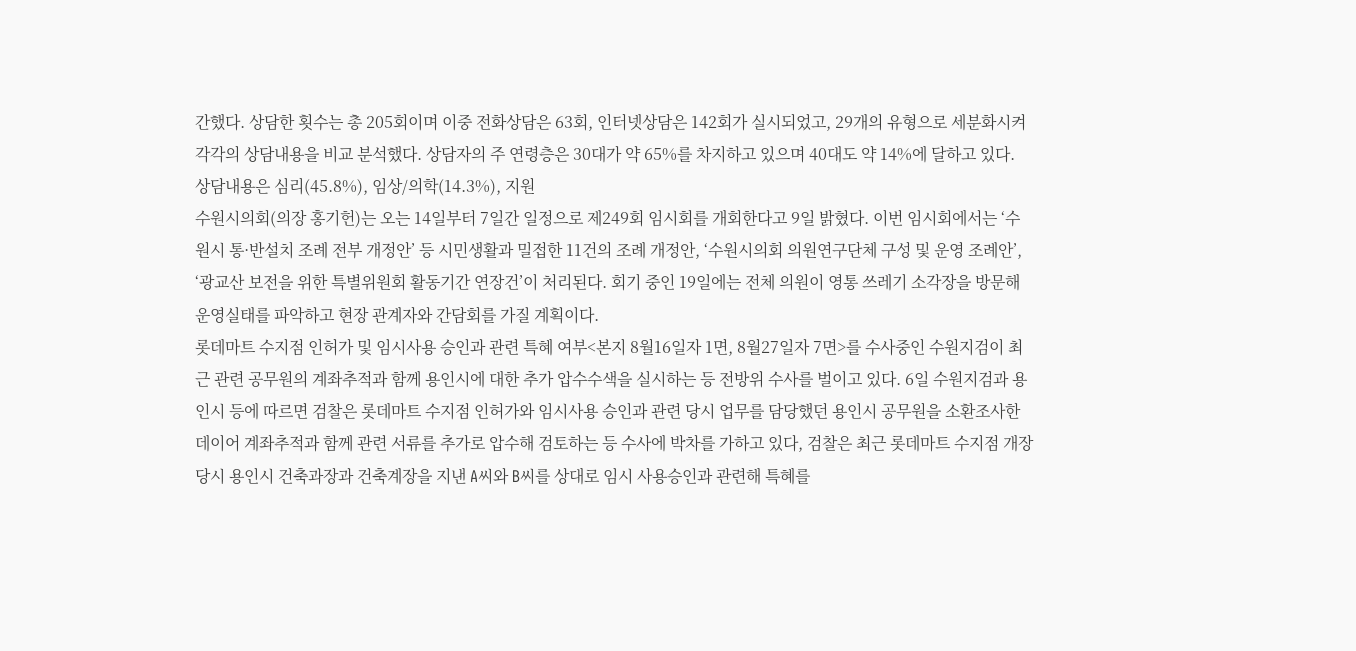간했다. 상담한 횟수는 총 205회이며 이중 전화상담은 63회, 인터넷상담은 142회가 실시되었고, 29개의 유형으로 세분화시켜 각각의 상담내용을 비교 분석했다. 상담자의 주 연령층은 30대가 약 65%를 차지하고 있으며 40대도 약 14%에 달하고 있다. 상담내용은 심리(45.8%), 임상/의학(14.3%), 지원
수원시의회(의장 홍기헌)는 오는 14일부터 7일간 일정으로 제249회 임시회를 개회한다고 9일 밝혔다. 이번 임시회에서는 ‘수원시 통·반설치 조례 전부 개정안’ 등 시민생활과 밀접한 11건의 조례 개정안, ‘수원시의회 의원연구단체 구성 및 운영 조례안’, ‘광교산 보전을 위한 특별위원회 활동기간 연장건’이 처리된다. 회기 중인 19일에는 전체 의원이 영통 쓰레기 소각장을 방문해 운영실태를 파악하고 현장 관계자와 간담회를 가질 계획이다.
롯데마트 수지점 인허가 및 임시사용 승인과 관련 특혜 여부<본지 8월16일자 1면, 8월27일자 7면>를 수사중인 수원지검이 최근 관련 공무원의 계좌추적과 함께 용인시에 대한 추가 압수수색을 실시하는 등 전방위 수사를 벌이고 있다. 6일 수원지검과 용인시 등에 따르면 검찰은 롯데마트 수지점 인허가와 임시사용 승인과 관련 당시 업무를 담당했던 용인시 공무원을 소환조사한 데이어 계좌추적과 함께 관련 서류를 추가로 압수해 검토하는 등 수사에 박차를 가하고 있다, 검찰은 최근 롯데마트 수지점 개장 당시 용인시 건축과장과 건축계장을 지낸 A씨와 B씨를 상대로 임시 사용승인과 관련해 특혜를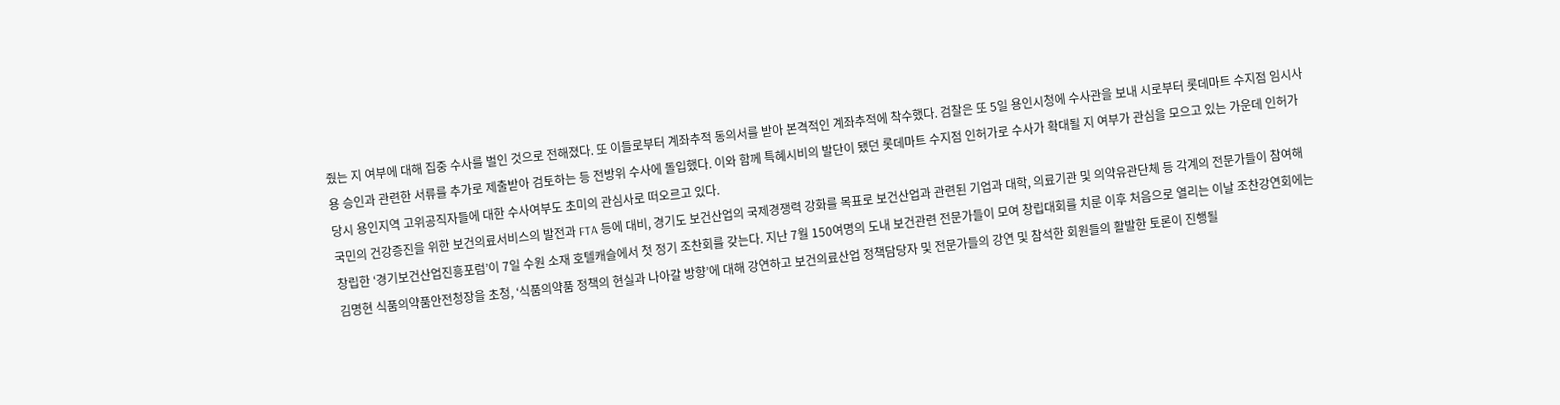줬는 지 여부에 대해 집중 수사를 벌인 것으로 전해졌다. 또 이들로부터 계좌추적 동의서를 받아 본격적인 계좌추적에 착수했다. 검찰은 또 5일 용인시청에 수사관을 보내 시로부터 롯데마트 수지점 임시사용 승인과 관련한 서류를 추가로 제출받아 검토하는 등 전방위 수사에 돌입했다. 이와 함께 특혜시비의 발단이 됐던 롯데마트 수지점 인허가로 수사가 확대될 지 여부가 관심을 모으고 있는 가운데 인허가 당시 용인지역 고위공직자들에 대한 수사여부도 초미의 관심사로 떠오르고 있다.
국민의 건강증진을 위한 보건의료서비스의 발전과 FTA 등에 대비, 경기도 보건산업의 국제경쟁력 강화를 목표로 보건산업과 관련된 기업과 대학, 의료기관 및 의약유관단체 등 각계의 전문가들이 참여해 창립한 ‘경기보건산업진흥포럼’이 7일 수원 소재 호텔캐슬에서 첫 정기 조찬회를 갖는다. 지난 7월 150여명의 도내 보건관련 전문가들이 모여 창립대회를 치룬 이후 처음으로 열리는 이날 조찬강연회에는 김명현 식품의약품안전청장을 초청, ‘식품의약품 정책의 현실과 나아갈 방향’에 대해 강연하고 보건의료산업 정책담당자 및 전문가들의 강연 및 참석한 회원들의 활발한 토론이 진행될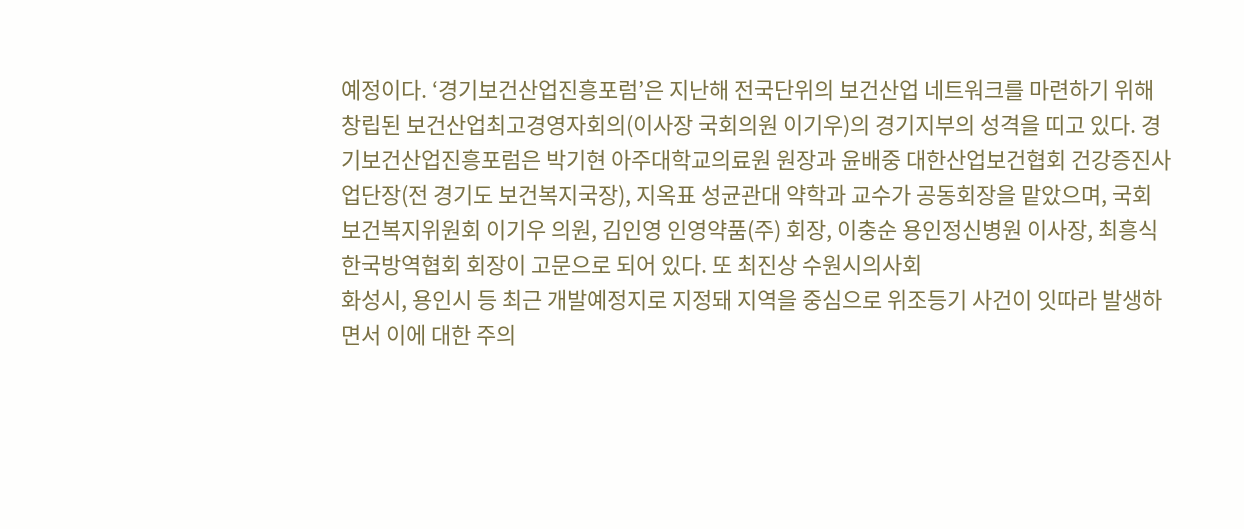예정이다. ‘경기보건산업진흥포럼’은 지난해 전국단위의 보건산업 네트워크를 마련하기 위해 창립된 보건산업최고경영자회의(이사장 국회의원 이기우)의 경기지부의 성격을 띠고 있다. 경기보건산업진흥포럼은 박기현 아주대학교의료원 원장과 윤배중 대한산업보건협회 건강증진사업단장(전 경기도 보건복지국장), 지옥표 성균관대 약학과 교수가 공동회장을 맡았으며, 국회 보건복지위원회 이기우 의원, 김인영 인영약품(주) 회장, 이충순 용인정신병원 이사장, 최흥식 한국방역협회 회장이 고문으로 되어 있다. 또 최진상 수원시의사회
화성시, 용인시 등 최근 개발예정지로 지정돼 지역을 중심으로 위조등기 사건이 잇따라 발생하면서 이에 대한 주의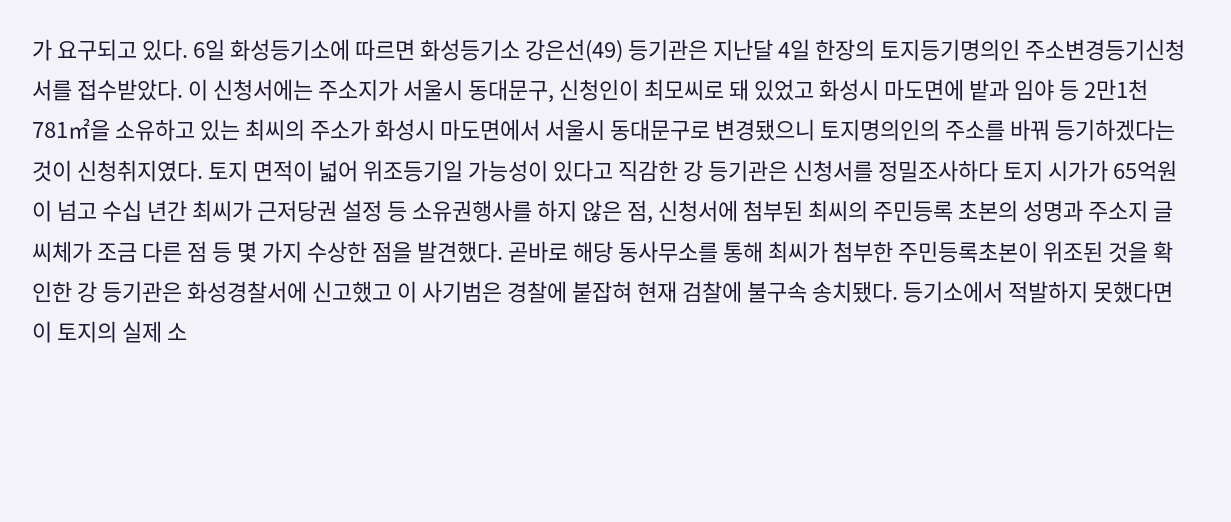가 요구되고 있다. 6일 화성등기소에 따르면 화성등기소 강은선(49) 등기관은 지난달 4일 한장의 토지등기명의인 주소변경등기신청서를 접수받았다. 이 신청서에는 주소지가 서울시 동대문구, 신청인이 최모씨로 돼 있었고 화성시 마도면에 밭과 임야 등 2만1천781㎡을 소유하고 있는 최씨의 주소가 화성시 마도면에서 서울시 동대문구로 변경됐으니 토지명의인의 주소를 바꿔 등기하겠다는 것이 신청취지였다. 토지 면적이 넓어 위조등기일 가능성이 있다고 직감한 강 등기관은 신청서를 정밀조사하다 토지 시가가 65억원이 넘고 수십 년간 최씨가 근저당권 설정 등 소유권행사를 하지 않은 점, 신청서에 첨부된 최씨의 주민등록 초본의 성명과 주소지 글씨체가 조금 다른 점 등 몇 가지 수상한 점을 발견했다. 곧바로 해당 동사무소를 통해 최씨가 첨부한 주민등록초본이 위조된 것을 확인한 강 등기관은 화성경찰서에 신고했고 이 사기범은 경찰에 붙잡혀 현재 검찰에 불구속 송치됐다. 등기소에서 적발하지 못했다면 이 토지의 실제 소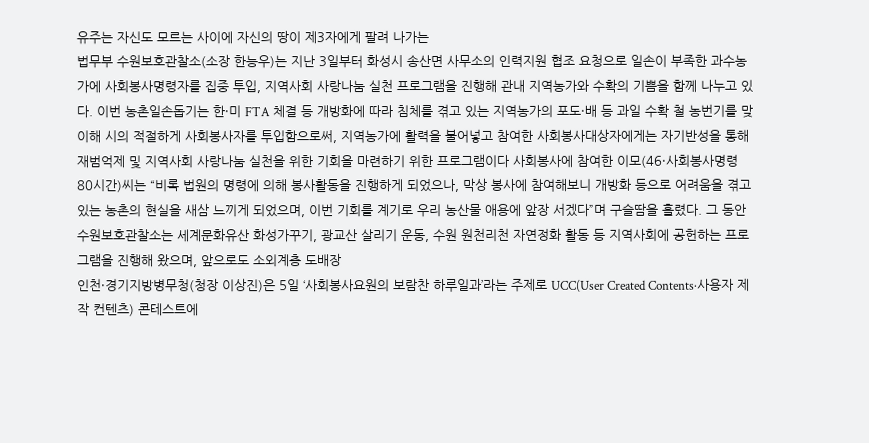유주는 자신도 모르는 사이에 자신의 땅이 제3자에게 팔려 나가는
법무부 수원보호관찰소(소장 한능우)는 지난 3일부터 화성시 송산면 사무소의 인력지원 협조 요청으로 일손이 부족한 과수농가에 사회봉사명령자를 집중 투입, 지역사회 사랑나눔 실천 프로그램을 진행해 관내 지역농가와 수확의 기쁨을 함께 나누고 있다. 이번 농촌일손돕기는 한·미 FTA 체결 등 개방화에 따라 침체를 겪고 있는 지역농가의 포도·배 등 과일 수확 철 농번기를 맞이해 시의 적절하게 사회봉사자를 투입함으로써, 지역농가에 활력을 불어넣고 참여한 사회봉사대상자에게는 자기반성을 통해 재범억제 및 지역사회 사랑나눔 실천을 위한 기회을 마련하기 위한 프로그램이다 사회봉사에 참여한 이모(46·사회봉사명령 80시간)씨는 “비록 법원의 명령에 의해 봉사활동을 진행하게 되었으나, 막상 봉사에 참여해보니 개방화 등으로 어려움을 겪고 있는 농촌의 현실을 새삼 느끼게 되었으며, 이번 기회를 계기로 우리 농산물 애용에 앞장 서겠다”며 구슬땀을 흘렸다. 그 동안 수원보호관찰소는 세계문화유산 화성가꾸기, 광교산 살리기 운동, 수원 원천리천 자연정화 활동 등 지역사회에 공헌하는 프로그램을 진행해 왔으며, 앞으로도 소외계층 도배장
인천·경기지방병무청(청장 이상진)은 5일 ‘사회봉사요원의 보람찬 하루일과’라는 주제로 UCC(User Created Contents·사용자 제작 컨텐츠) 콘테스트에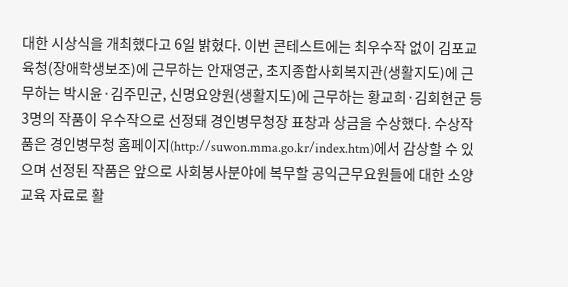대한 시상식을 개최했다고 6일 밝혔다. 이번 콘테스트에는 최우수작 없이 김포교육청(장애학생보조)에 근무하는 안재영군, 초지종합사회복지관(생활지도)에 근무하는 박시윤·김주민군, 신명요양원(생활지도)에 근무하는 황교희·김회현군 등 3명의 작품이 우수작으로 선정돼 경인병무청장 표창과 상금을 수상했다. 수상작품은 경인병무청 홈페이지(http://suwon.mma.go.kr/index.htm)에서 감상할 수 있으며 선정된 작품은 앞으로 사회봉사분야에 복무할 공익근무요원들에 대한 소양교육 자료로 활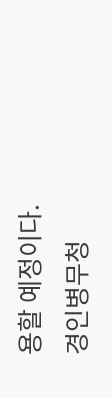용할 예정이다. 경인병무청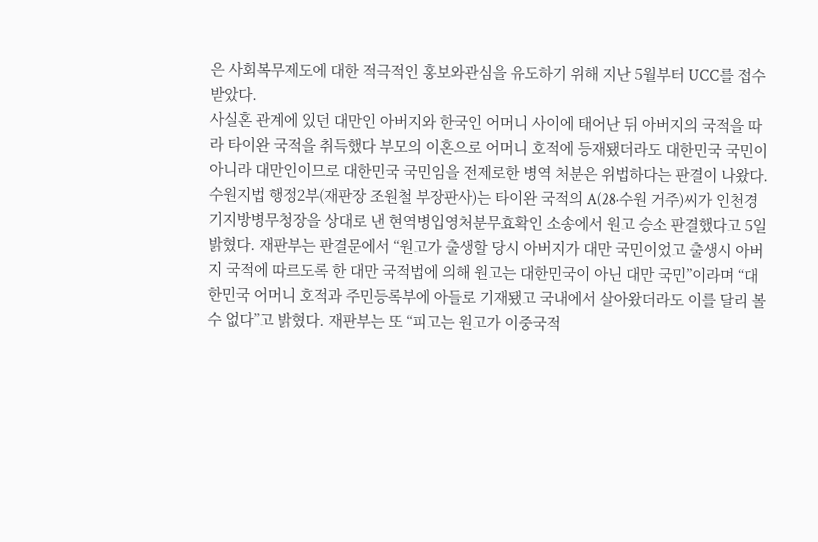은 사회복무제도에 대한 적극적인 홍보와관심을 유도하기 위해 지난 5월부터 UCC를 접수받았다.
사실혼 관계에 있던 대만인 아버지와 한국인 어머니 사이에 태어난 뒤 아버지의 국적을 따라 타이완 국적을 취득했다 부모의 이혼으로 어머니 호적에 등재됐더라도 대한민국 국민이 아니라 대만인이므로 대한민국 국민임을 전제로한 병역 처분은 위법하다는 판결이 나왔다. 수원지법 행정2부(재판장 조원철 부장판사)는 타이완 국적의 A(28·수원 거주)씨가 인천경기지방병무청장을 상대로 낸 현역병입영처분무효확인 소송에서 원고 승소 판결했다고 5일 밝혔다. 재판부는 판결문에서 “원고가 출생할 당시 아버지가 대만 국민이었고 출생시 아버지 국적에 따르도록 한 대만 국적법에 의해 원고는 대한민국이 아닌 대만 국민”이라며 “대한민국 어머니 호적과 주민등록부에 아들로 기재됐고 국내에서 살아왔더라도 이를 달리 볼 수 없다”고 밝혔다. 재판부는 또 “피고는 원고가 이중국적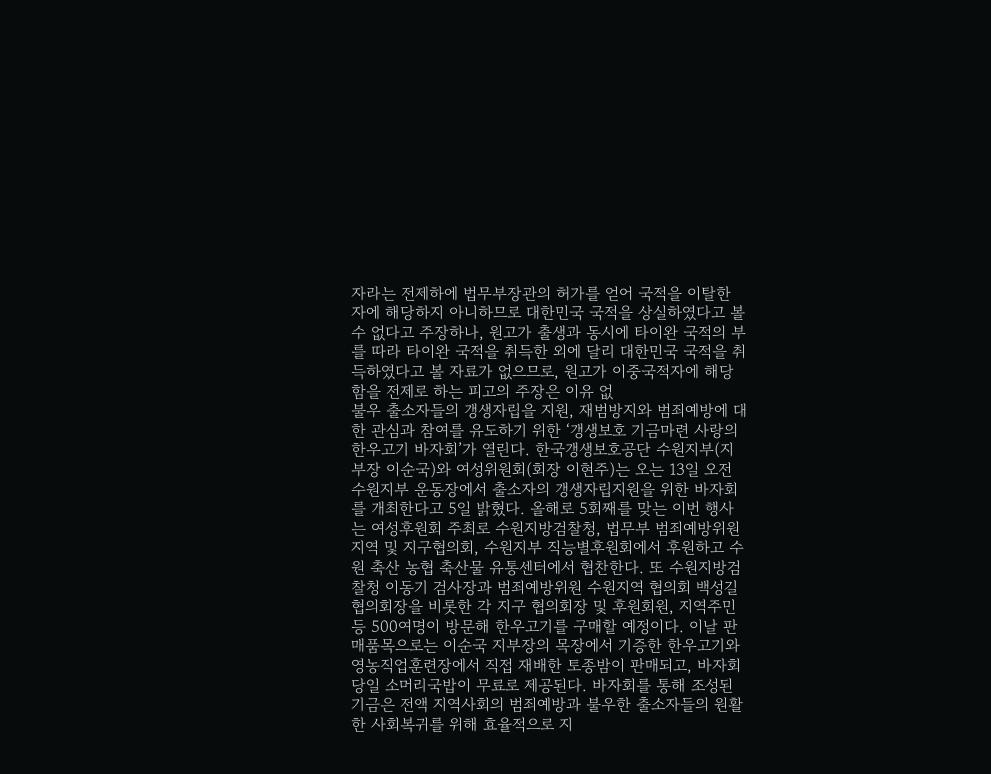자라는 전제하에 법무부장관의 허가를 얻어 국적을 이탈한 자에 해당하지 아니하므로 대한민국 국적을 상실하였다고 볼 수 없다고 주장하나, 원고가 출생과 동시에 타이완 국적의 부를 따라 타이완 국적을 취득한 외에 달리 대한민국 국적을 취득하였다고 볼 자료가 없으므로, 원고가 이중국적자에 해당함을 전제로 하는 피고의 주장은 이유 없
불우 출소자들의 갱생자립을 지원, 재범방지와 범죄예방에 대한 관심과 참여를 유도하기 위한 ‘갱생보호 기금마련 사랑의 한우고기 바자회’가 열린다. 한국갱생보호공단 수원지부(지부장 이순국)와 여성위원회(회장 이현주)는 오는 13일 오전 수원지부 운동장에서 출소자의 갱생자립지원을 위한 바자회를 개최한다고 5일 밝혔다. 올해로 5회째를 맞는 이번 행사는 여성후원회 주최로 수원지방검찰청, 법무부 범죄예방위원 지역 및 지구협의회, 수원지부 직능별후원회에서 후원하고 수원 축산 농협 축산물 유통센터에서 협찬한다. 또 수원지방검찰청 이동기 검사장과 범죄예방위원 수원지역 협의회 백성길 협의회장을 비롯한 각 지구 협의회장 및 후원회원, 지역주민 등 500여명이 방문해 한우고기를 구매할 예정이다. 이날 판매품목으로는 이순국 지부장의 목장에서 기증한 한우고기와 영농직업훈련장에서 직접 재배한 토종밤이 판매되고, 바자회 당일 소머리국밥이 무료로 제공된다. 바자회를 통해 조성된 기금은 전액 지역사회의 범죄예방과 불우한 출소자들의 원활한 사회복귀를 위해 효율적으로 지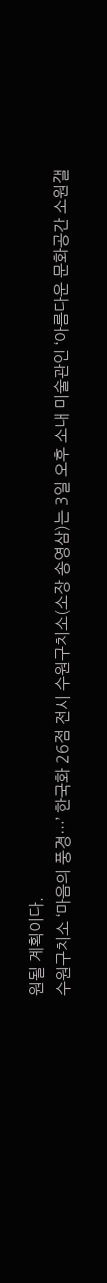원될 계획이다.
수원구치소 ‘마음의 풍경…’ 한국화 26점 전시 수원구치소(소장 송영삼)는 3일 오후 소내 미술관인 ‘아름다운 문화공간 소원갤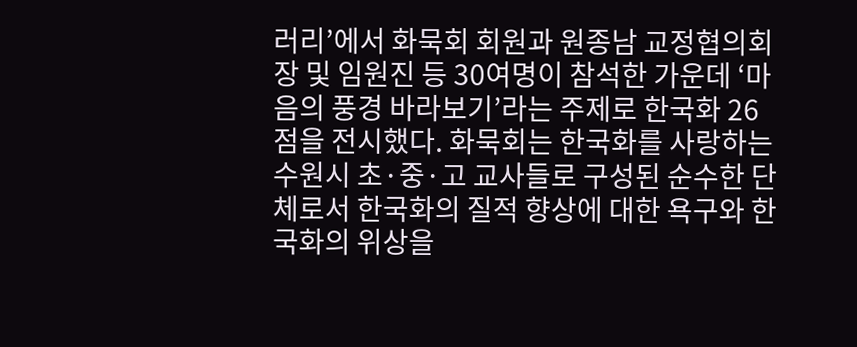러리’에서 화묵회 회원과 원종남 교정협의회장 및 임원진 등 30여명이 참석한 가운데 ‘마음의 풍경 바라보기’라는 주제로 한국화 26점을 전시했다. 화묵회는 한국화를 사랑하는 수원시 초·중·고 교사들로 구성된 순수한 단체로서 한국화의 질적 향상에 대한 욕구와 한국화의 위상을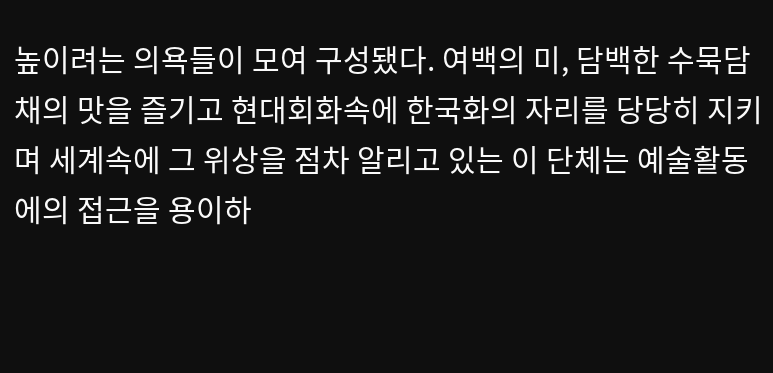높이려는 의욕들이 모여 구성됐다. 여백의 미, 담백한 수묵담채의 맛을 즐기고 현대회화속에 한국화의 자리를 당당히 지키며 세계속에 그 위상을 점차 알리고 있는 이 단체는 예술활동에의 접근을 용이하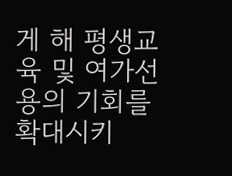게 해 평생교육 및 여가선용의 기회를 확대시키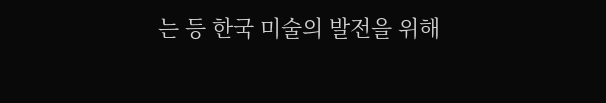는 등 한국 미술의 발전을 위해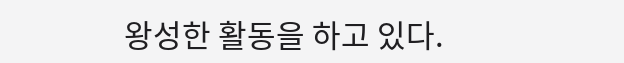왕성한 활동을 하고 있다.